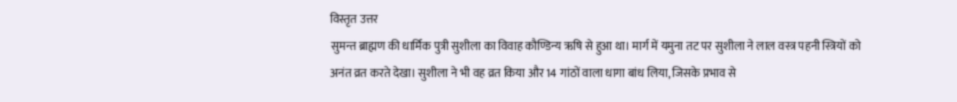विस्तृत उत्तर
सुमन्त ब्राह्मण की धार्मिक पुत्री सुशीला का विवाह कौण्डिन्य ऋषि से हुआ था। मार्ग में यमुना तट पर सुशीला ने लाल वस्त्र पहनी स्त्रियों को अनंत व्रत करते देखा। सुशीला ने भी वह व्रत किया और 14 गांठों वाला धागा बांध लिया, जिसके प्रभाव से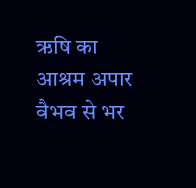ऋषि का आश्रम अपार वैभव से भर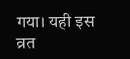गया। यही इस व्रत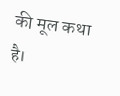की मूल कथा है।